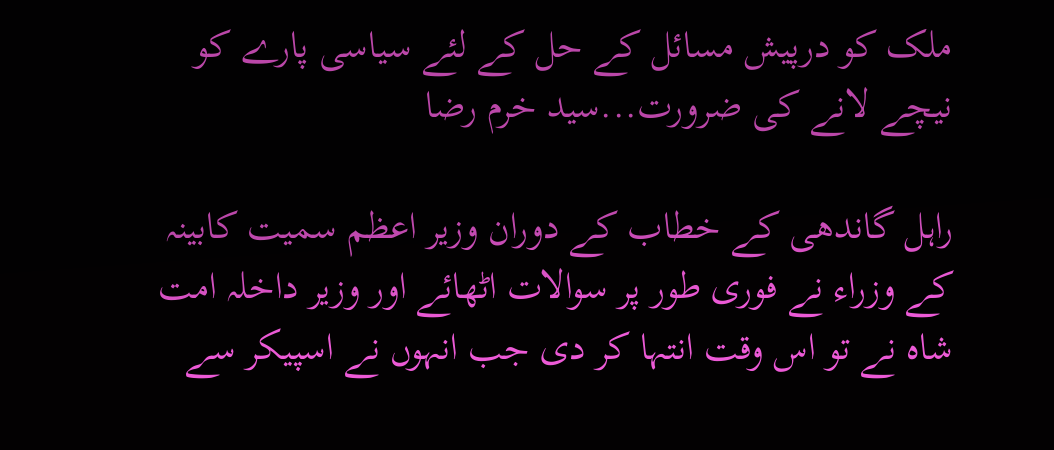ملک کو درپیش مسائل کے حل کے لئے سیاسی پارے کو نیچے لانے کی ضرورت...سید خرم رضا

راہل گاندھی کے خطاب کے دوران وزیر اعظم سمیت کابینہ کے وزراء نے فوری طور پر سوالات اٹھائے اور وزیر داخلہ امت شاہ نے تو اس وقت انتہا کر دی جب انہوں نے اسپیکر سے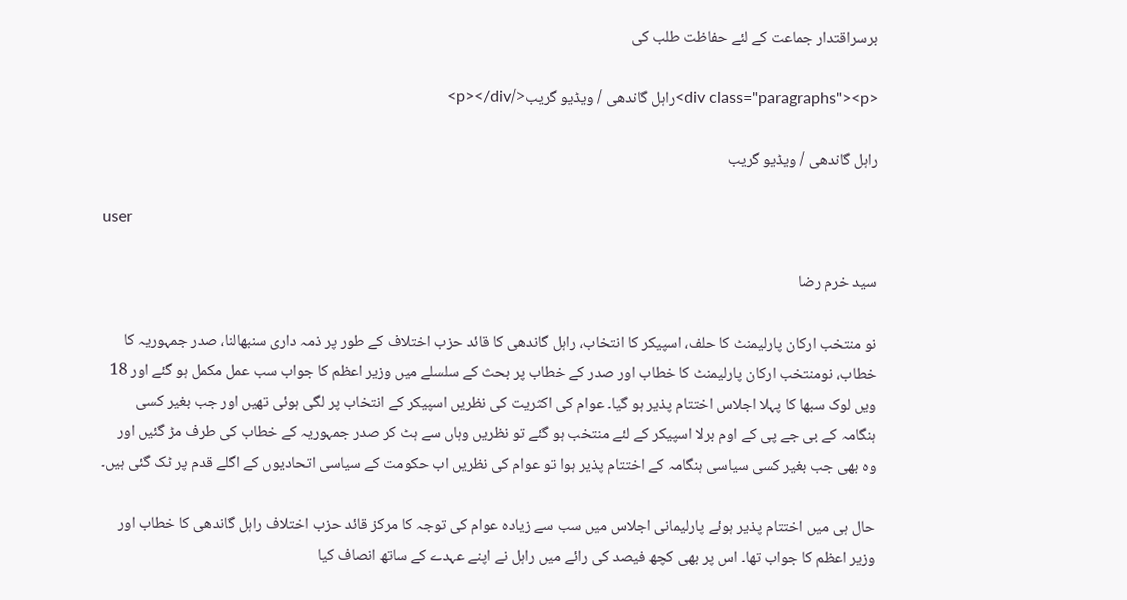برسراقتدار جماعت کے لئے حفاظت طلب کی

<div class="paragraphs"><p>راہل گاندھی / ویڈیو گریب</p></div>

راہل گاندھی / ویڈیو گریب

user

سید خرم رضا

نو منتخب ارکان پارلیمنٹ کا حلف، اسپیکر کا انتخاب، راہل گاندھی کا قائد حزب اختلاف کے طور پر ذمہ داری سنبھالنا، صدر جمہوریہ کا خطاب، نومنتخب ارکان پارلیمنٹ کا خطاب اور صدر کے خطاب پر بحث کے سلسلے میں وزیر اعظم کا جواب سب عمل مکمل ہو گئے اور 18 ویں لوک سبھا کا پہلا اجلاس اختتام پذیر ہو گیا۔ عوام کی اکثریت کی نظریں اسپیکر کے انتخاب پر لگی ہوئی تھیں اور جب بغیر کسی ہنگامہ کے بی جے پی کے اوم برلا اسپیکر کے لئے منتخب ہو گئے تو نظریں وہاں سے ہٹ کر صدر جمہوریہ کے خطاب کی طرف مڑ گئیں اور وہ بھی جب بغیر کسی سیاسی ہنگامہ کے اختتام پذیر ہوا تو عوام کی نظریں اب حکومت کے سیاسی اتحادیوں کے اگلے قدم پر ٹک گئی ہیں۔

حال ہی میں اختتام پذیر ہوئے پارلیمانی اجلاس میں سب سے زیادہ عوام کی توجہ کا مرکز قائد حزب اختلاف راہل گاندھی کا خطاب اور وزیر اعظم کا جواب تھا۔ اس پر بھی کچھ فیصد کی رائے میں راہل نے اپنے عہدے کے ساتھ انصاف کیا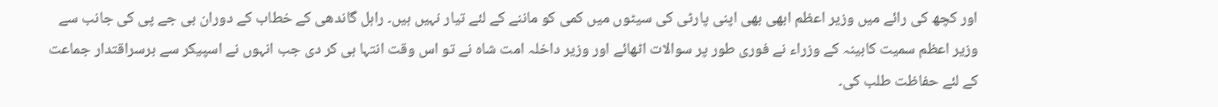اور کچھ کی رائے میں وزیر اعظم ابھی بھی اپنی پارٹی کی سیٹوں میں کمی کو ماننے کے لئے تیار نہیں ہیں۔ راہل گاندھی کے خطاب کے دوران بی جے پی کی جانب سے وزیر اعظم سمیت کابینہ کے وزراء نے فوری طور پر سوالات اٹھائے اور وزیر داخلہ امت شاہ نے تو اس وقت انتہا ہی کر دی جب انہوں نے اسپیکر سے برسراقتدار جماعت کے لئے حفاظت طلب کی۔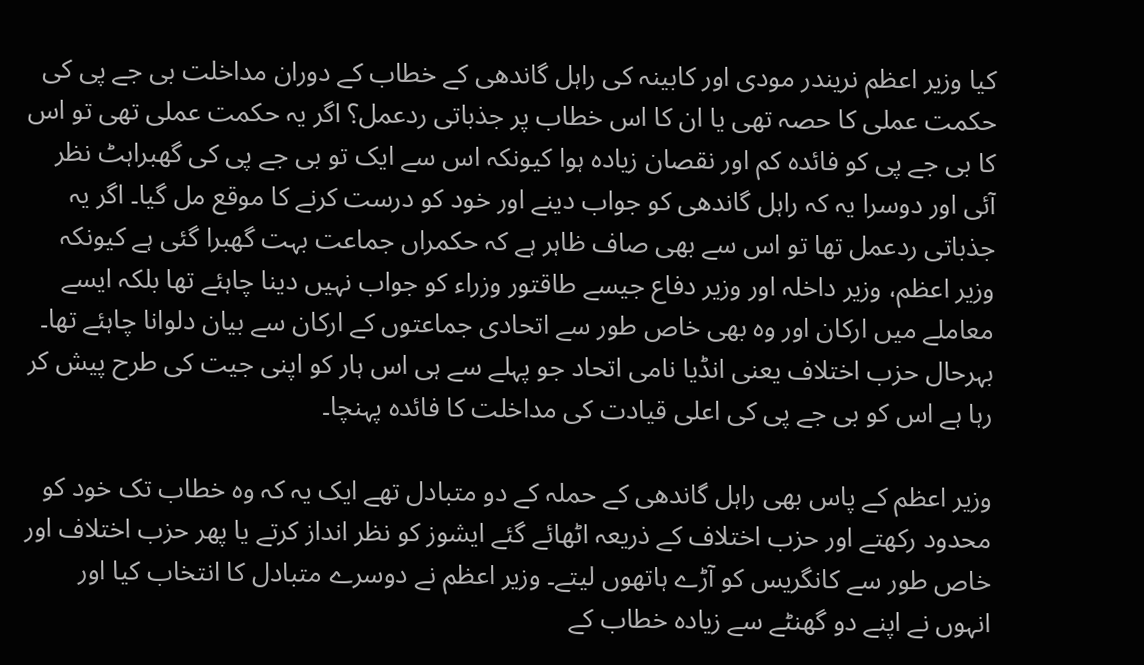کیا وزیر اعظم نریندر مودی اور کابینہ کی راہل گاندھی کے خطاب کے دوران مداخلت بی جے پی کی حکمت عملی کا حصہ تھی یا ان کا اس خطاب پر جذباتی ردعمل؟ اگر یہ حکمت عملی تھی تو اس کا بی جے پی کو فائدہ کم اور نقصان زیادہ ہوا کیونکہ اس سے ایک تو بی جے پی کی گھبراہٹ نظر آئی اور دوسرا یہ کہ راہل گاندھی کو جواب دینے اور خود کو درست کرنے کا موقع مل گیا۔ اگر یہ جذباتی ردعمل تھا تو اس سے بھی صاف ظاہر ہے کہ حکمراں جماعت بہت گھبرا گئی ہے کیونکہ وزیر اعظم، وزیر داخلہ اور وزیر دفاع جیسے طاقتور وزراء کو جواب نہیں دینا چاہئے تھا بلکہ ایسے معاملے میں ارکان اور وہ بھی خاص طور سے اتحادی جماعتوں کے ارکان سے بیان دلوانا چاہئے تھا۔ بہرحال حزب اختلاف یعنی انڈیا نامی اتحاد جو پہلے سے ہی اس ہار کو اپنی جیت کی طرح پیش کر رہا ہے اس کو بی جے پی کی اعلی قیادت کی مداخلت کا فائدہ پہنچا۔

وزیر اعظم کے پاس بھی راہل گاندھی کے حملہ کے دو متبادل تھے ایک یہ کہ وہ خطاب تک خود کو محدود رکھتے اور حزب اختلاف کے ذریعہ اٹھائے گئے ایشوز کو نظر انداز کرتے یا پھر حزب اختلاف اور خاص طور سے کانگریس کو آڑے ہاتھوں لیتے۔ وزیر اعظم نے دوسرے متبادل کا انتخاب کیا اور انہوں نے اپنے دو گھنٹے سے زیادہ خطاب کے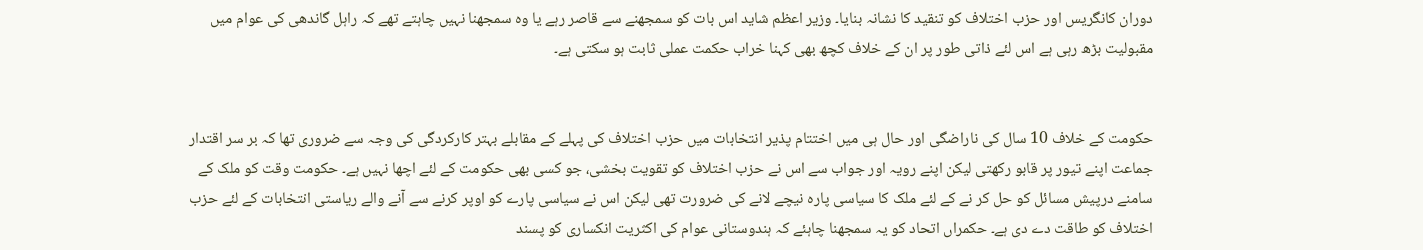دوران کانگریس اور حزب اختلاف کو تنقید کا نشانہ بنایا۔ وزیر اعظم شاید اس بات کو سمجھنے سے قاصر رہے یا وہ سمجھنا نہیں چاہتے تھے کہ راہل گاندھی کی عوام میں مقبولیت بڑھ رہی ہے اس لئے ذاتی طور پر ان کے خلاف کچھ بھی کہنا خراب حکمت عملی ثابت ہو سکتی ہے۔


حکومت کے خلاف 10 سال کی ناراضگی اور حال ہی میں اختتام پذیر انتخابات میں حزب اختلاف کی پہلے کے مقابلے بہتر کارکردگی کی وجہ سے ضروری تھا کہ بر سر اقتدار جماعت اپنے تیور پر قابو رکھتی لیکن اپنے رویہ اور جواب سے اس نے حزب اختلاف کو تقویت بخشی، جو کسی بھی حکومت کے لئے اچھا نہیں ہے۔ حکومت وقت کو ملک کے سامنے درپیش مسائل کو حل کر نے کے لئے ملک کا سیاسی پارہ نیچے لانے کی ضرورت تھی لیکن اس نے سیاسی پارے کو اوپر کرنے سے آنے والے ریاستی انتخابات کے لئے حزب اختلاف کو طاقت دے دی ہے۔ حکمراں اتحاد کو یہ سمجھنا چاہئے کہ ہندوستانی عوام کی اکثریت انکساری کو پسند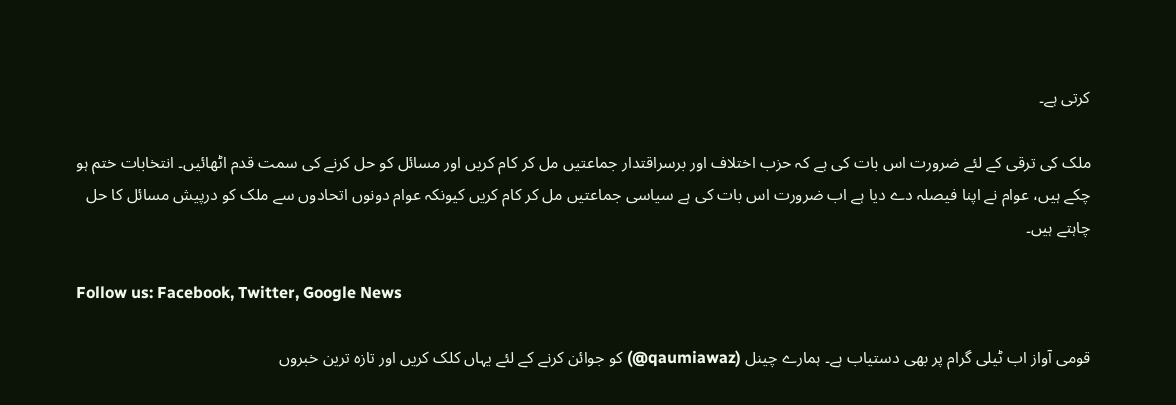کرتی ہے۔

ملک کی ترقی کے لئے ضرورت اس بات کی ہے کہ حزب اختلاف اور برسراقتدار جماعتیں مل کر کام کریں اور مسائل کو حل کرنے کی سمت قدم اٹھائیں۔ انتخابات ختم ہو چکے ہیں، عوام نے اپنا فیصلہ دے دیا ہے اب ضرورت اس بات کی ہے سیاسی جماعتیں مل کر کام کریں کیونکہ عوام دونوں اتحادوں سے ملک کو درپیش مسائل کا حل چاہتے ہیں۔

Follow us: Facebook, Twitter, Google News

قومی آواز اب ٹیلی گرام پر بھی دستیاب ہے۔ ہمارے چینل (qaumiawaz@) کو جوائن کرنے کے لئے یہاں کلک کریں اور تازہ ترین خبروں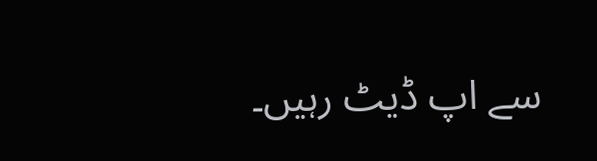سے اپ ڈیٹ رہیں۔